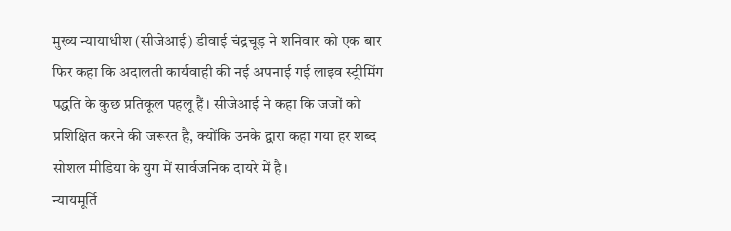मुख्य न्यायाधीश (सीजेआई) डीवाई चंद्रचूड़ ने शनिवार को एक बार फिर कहा कि अदालती कार्यवाही की नई अपनाई गई लाइव स्ट्रीमिंग पद्धति के कुछ प्रतिकूल पहलू हैं। सीजेआई ने कहा कि जजों को प्रशिक्षित करने की जरूरत है, क्योंकि उनके द्वारा कहा गया हर शब्द सोशल मीडिया के युग में सार्वजनिक दायरे में है।
न्यायमूर्ति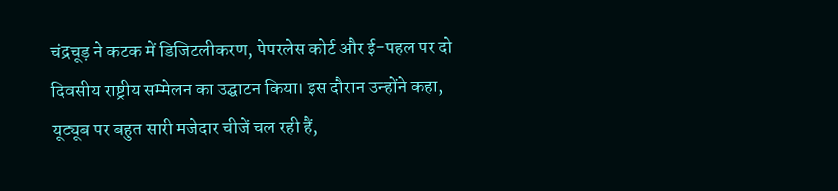चंद्रचूड़ ने कटक में डिजिटलीकरण, पेपरलेस कोर्ट और ई-पहल पर दो दिवसीय राष्ट्रीय सम्मेलन का उद्घाटन किया। इस दौरान उन्होंने कहा, यूट्यूब पर बहुत सारी मजेदार चीजें चल रही हैं,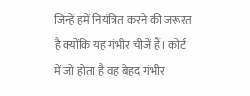जिन्हें हमें नियंत्रित करने की जरूरत है क्योंकि यह गंभीर चीजें हैं। कोर्ट में जो होता है वह बेहद गंभीर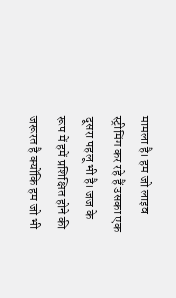मामला है। हम जो लाइव स्ट्रीमिंग कर रहे हैं उसका एक दूसरा पहलू भी है। जज के रूप में हमें प्रशिक्षित होने की जरूरत है क्योंकि हम जो भी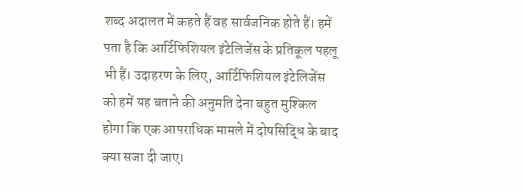शब्द अदालत में कहते हैं वह सार्वजनिक होते हैं। हमें पता है कि आर्टिफिशियल इंटेलिजेंस के प्रतिकूल पहलू भी हैं। उदाहरण के लिए, आर्टिफिशियल इंटेलिजेंस को हमें यह बताने की अनुमति देना बहुत मुश्किल होगा कि एक आपराधिक मामले में दोषसिद्धि के बाद क्या सजा दी जाए।